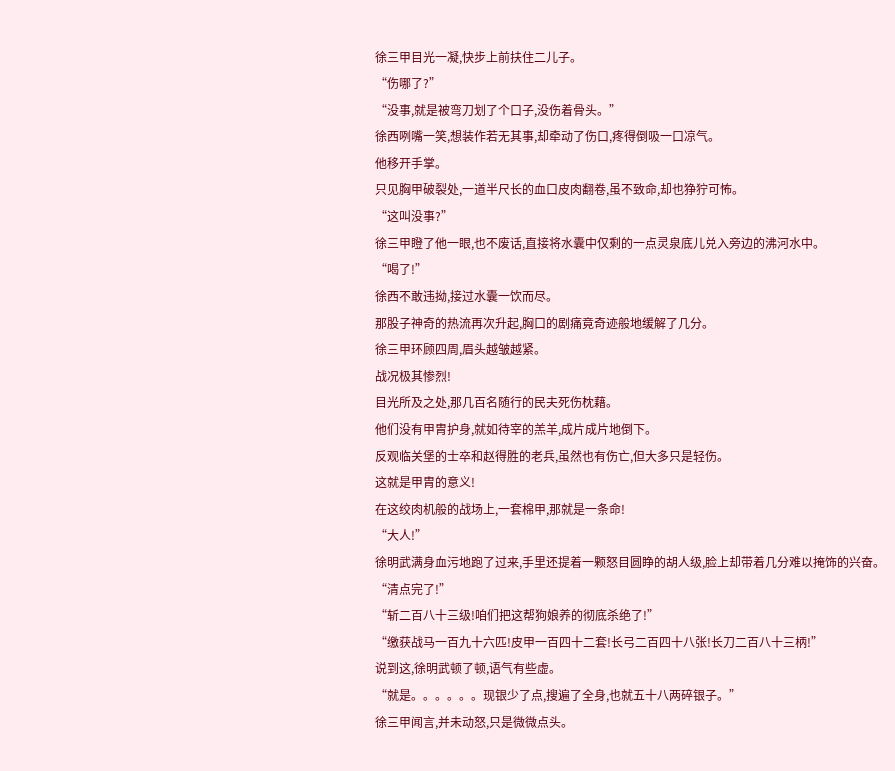徐三甲目光一凝,快步上前扶住二儿子。
“伤哪了?”
“没事,就是被弯刀划了个口子,没伤着骨头。”
徐西咧嘴一笑,想装作若无其事,却牵动了伤口,疼得倒吸一口凉气。
他移开手掌。
只见胸甲破裂处,一道半尺长的血口皮肉翻卷,虽不致命,却也狰狞可怖。
“这叫没事?”
徐三甲瞪了他一眼,也不废话,直接将水囊中仅剩的一点灵泉底儿兑入旁边的沸河水中。
“喝了!”
徐西不敢违拗,接过水囊一饮而尽。
那股子神奇的热流再次升起,胸口的剧痛竟奇迹般地缓解了几分。
徐三甲环顾四周,眉头越皱越紧。
战况极其惨烈!
目光所及之处,那几百名随行的民夫死伤枕藉。
他们没有甲胄护身,就如待宰的羔羊,成片成片地倒下。
反观临关堡的士卒和赵得胜的老兵,虽然也有伤亡,但大多只是轻伤。
这就是甲胄的意义!
在这绞肉机般的战场上,一套棉甲,那就是一条命!
“大人!”
徐明武满身血污地跑了过来,手里还提着一颗怒目圆睁的胡人级,脸上却带着几分难以掩饰的兴奋。
“清点完了!”
“斩二百八十三级!咱们把这帮狗娘养的彻底杀绝了!”
“缴获战马一百九十六匹!皮甲一百四十二套!长弓二百四十八张!长刀二百八十三柄!”
说到这,徐明武顿了顿,语气有些虚。
“就是。。。。。。现银少了点,搜遍了全身,也就五十八两碎银子。”
徐三甲闻言,并未动怒,只是微微点头。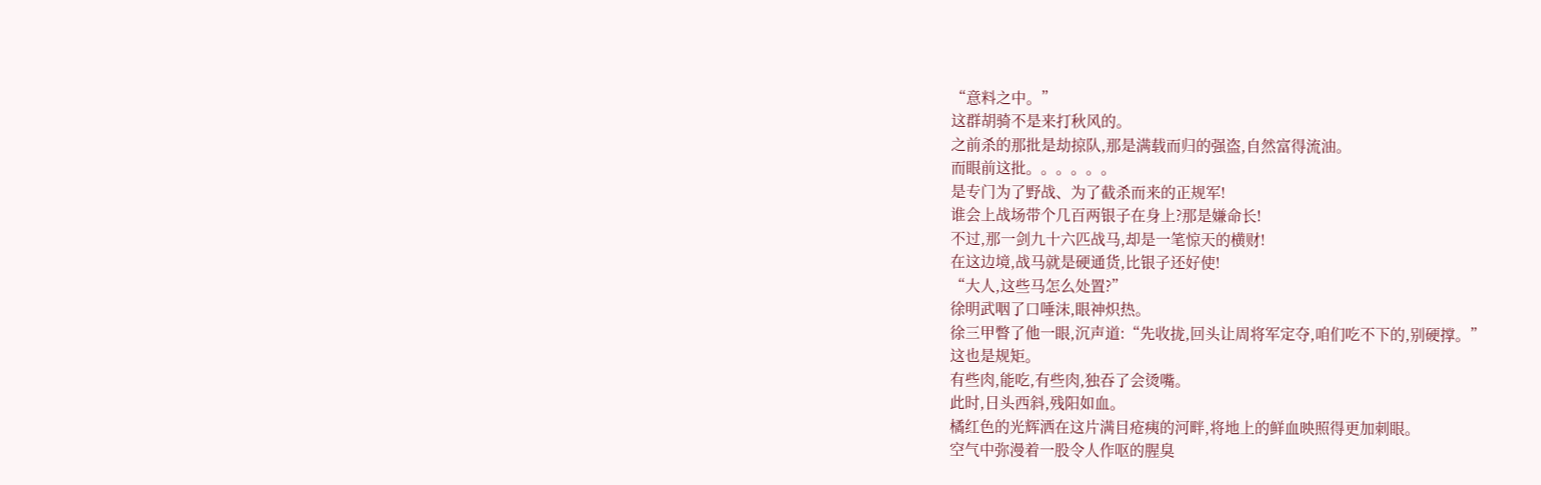“意料之中。”
这群胡骑不是来打秋风的。
之前杀的那批是劫掠队,那是满载而归的强盗,自然富得流油。
而眼前这批。。。。。。
是专门为了野战、为了截杀而来的正规军!
谁会上战场带个几百两银子在身上?那是嫌命长!
不过,那一剑九十六匹战马,却是一笔惊天的横财!
在这边境,战马就是硬通货,比银子还好使!
“大人,这些马怎么处置?”
徐明武咽了口唾沫,眼神炽热。
徐三甲瞥了他一眼,沉声道:“先收拢,回头让周将军定夺,咱们吃不下的,别硬撑。”
这也是规矩。
有些肉,能吃,有些肉,独吞了会烫嘴。
此时,日头西斜,残阳如血。
橘红色的光辉洒在这片满目疮痍的河畔,将地上的鲜血映照得更加刺眼。
空气中弥漫着一股令人作呕的腥臭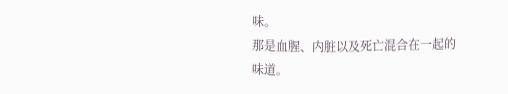味。
那是血腥、内脏以及死亡混合在一起的味道。